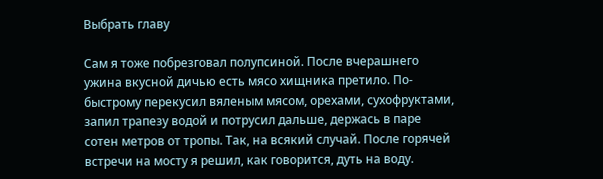Выбрать главу

Сам я тоже побрезговал полупсиной. После вчерашнего ужина вкусной дичью есть мясо хищника претило. По-быстрому перекусил вяленым мясом, орехами, сухофруктами, запил трапезу водой и потрусил дальше, держась в паре сотен метров от тропы. Так, на всякий случай. После горячей встречи на мосту я решил, как говорится, дуть на воду.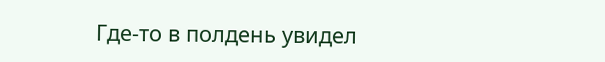Где-то в полдень увидел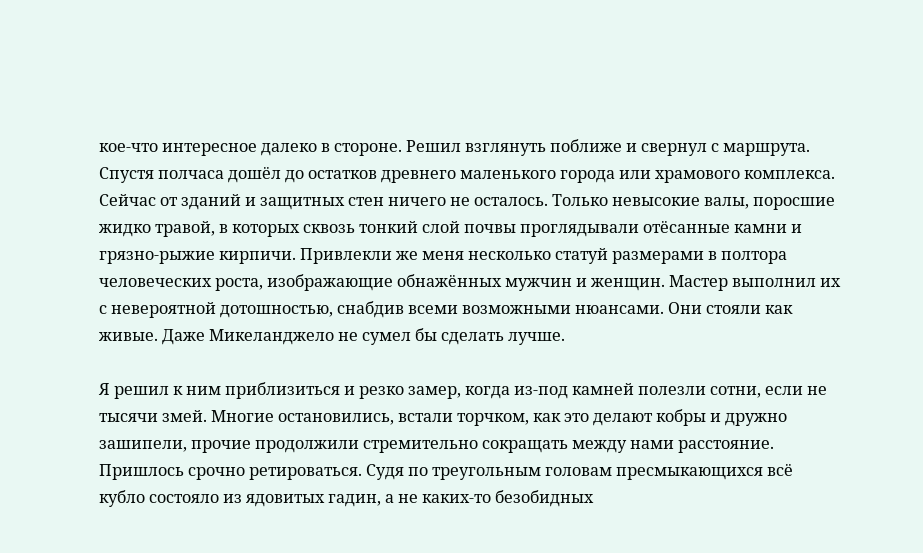кое-что интересное далеко в стороне. Решил взглянуть поближе и свернул с маршрута. Спустя полчаса дошёл до остатков древнего маленького города или храмового комплекса. Сейчас от зданий и защитных стен ничего не осталось. Только невысокие валы, поросшие жидко травой, в которых сквозь тонкий слой почвы проглядывали отёсанные камни и грязно-рыжие кирпичи. Привлекли же меня несколько статуй размерами в полтора человеческих роста, изображающие обнажённых мужчин и женщин. Мастер выполнил их с невероятной дотошностью, снабдив всеми возможными нюансами. Они стояли как живые. Даже Микеланджело не сумел бы сделать лучше.

Я решил к ним приблизиться и резко замер, когда из-под камней полезли сотни, если не тысячи змей. Многие остановились, встали торчком, как это делают кобры и дружно зашипели, прочие продолжили стремительно сокращать между нами расстояние. Пришлось срочно ретироваться. Судя по треугольным головам пресмыкающихся всё кубло состояло из ядовитых гадин, а не каких-то безобидных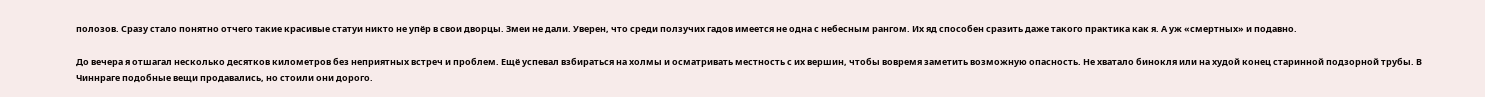полозов. Сразу стало понятно отчего такие красивые статуи никто не упёр в свои дворцы. Змеи не дали. Уверен, что среди ползучих гадов имеется не одна с небесным рангом. Их яд способен сразить даже такого практика как я. А уж «смертных» и подавно.

До вечера я отшагал несколько десятков километров без неприятных встреч и проблем. Ещё успевал взбираться на холмы и осматривать местность с их вершин, чтобы вовремя заметить возможную опасность. Не хватало бинокля или на худой конец старинной подзорной трубы. В Чиннраге подобные вещи продавались, но стоили они дорого.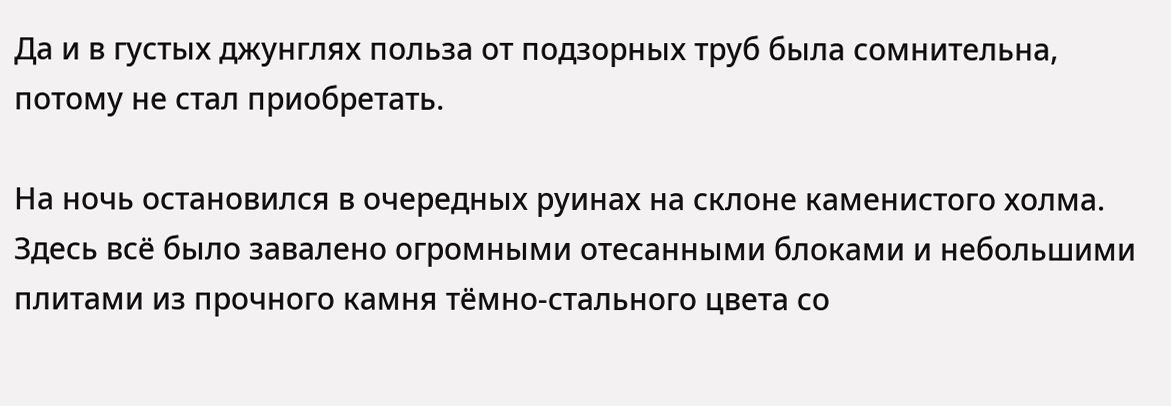Да и в густых джунглях польза от подзорных труб была сомнительна, потому не стал приобретать.

На ночь остановился в очередных руинах на склоне каменистого холма. Здесь всё было завалено огромными отесанными блоками и небольшими плитами из прочного камня тёмно-стального цвета со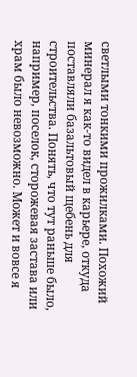светлыми тонкими прожилками. Похожий минерал я как-то видел в карьере, откуда поставляли базальтовый щебень для строительства. Понять, что тут раньше было, например, поселок, сторожевая застава или храм было невозможно. Может и вовсе я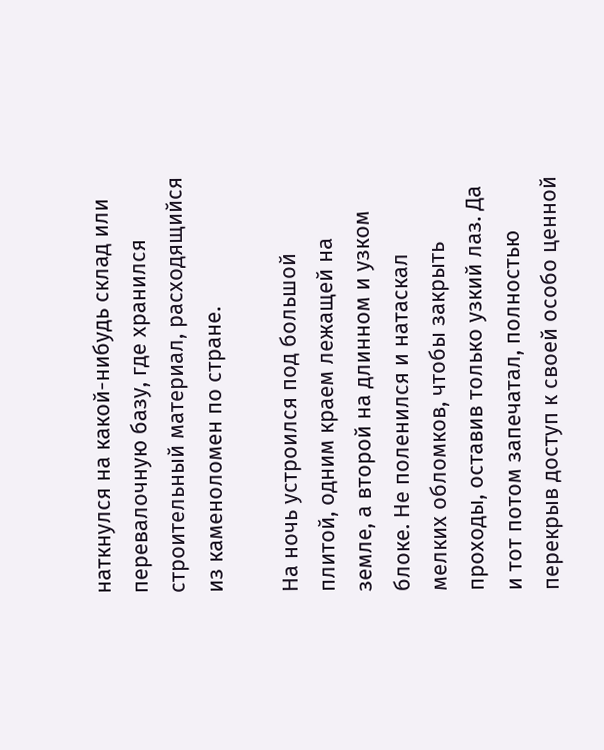наткнулся на какой-нибудь склад или перевалочную базу, где хранился строительный материал, расходящийся из каменоломен по стране.

На ночь устроился под большой плитой, одним краем лежащей на земле, а второй на длинном и узком блоке. Не поленился и натаскал мелких обломков, чтобы закрыть проходы, оставив только узкий лаз. Да и тот потом запечатал, полностью перекрыв доступ к своей особо ценной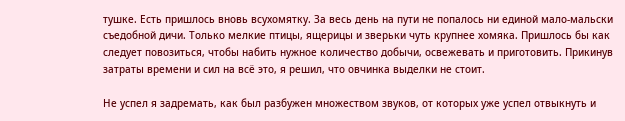тушке. Есть пришлось вновь всухомятку. За весь день на пути не попалось ни единой мало-мальски съедобной дичи. Только мелкие птицы, ящерицы и зверьки чуть крупнее хомяка. Пришлось бы как следует повозиться, чтобы набить нужное количество добычи, освежевать и приготовить. Прикинув затраты времени и сил на всё это, я решил, что овчинка выделки не стоит.

Не успел я задремать, как был разбужен множеством звуков, от которых уже успел отвыкнуть и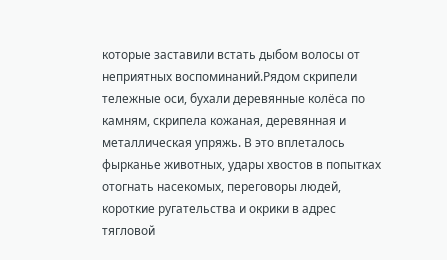которые заставили встать дыбом волосы от неприятных воспоминаний.Рядом скрипели тележные оси, бухали деревянные колёса по камням, скрипела кожаная, деревянная и металлическая упряжь. В это вплеталось фырканье животных, удары хвостов в попытках отогнать насекомых, переговоры людей, короткие ругательства и окрики в адрес тягловой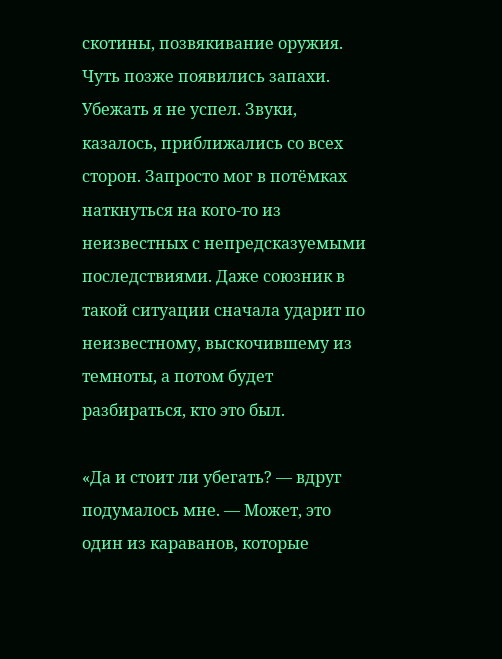скотины, позвякивание оружия. Чуть позже появились запахи. Убежать я не успел. Звуки, казалось, приближались со всех сторон. Запросто мог в потёмках наткнуться на кого-то из неизвестных с непредсказуемыми последствиями. Даже союзник в такой ситуации сначала ударит по неизвестному, выскочившему из темноты, а потом будет разбираться, кто это был.

«Да и стоит ли убегать? — вдруг подумалось мне. — Может, это один из караванов, которые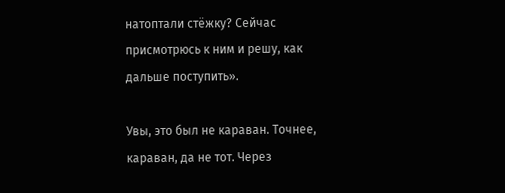натоптали стёжку? Сейчас присмотрюсь к ним и решу, как дальше поступить».

Увы, это был не караван. Точнее, караван, да не тот. Через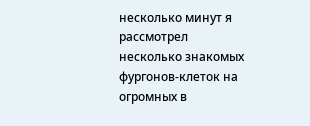несколько минут я рассмотрел несколько знакомых фургонов-клеток на огромных в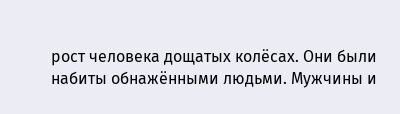рост человека дощатых колёсах. Они были набиты обнажёнными людьми. Мужчины и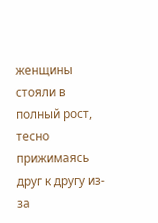женщины стояли в полный рост, тесно прижимаясь друг к другу из-за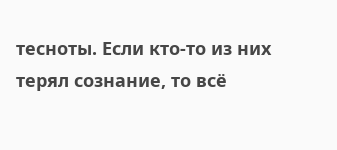тесноты. Если кто-то из них терял сознание, то всё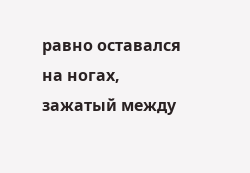равно оставался на ногах, зажатый между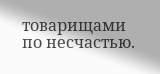товарищами по несчастью.